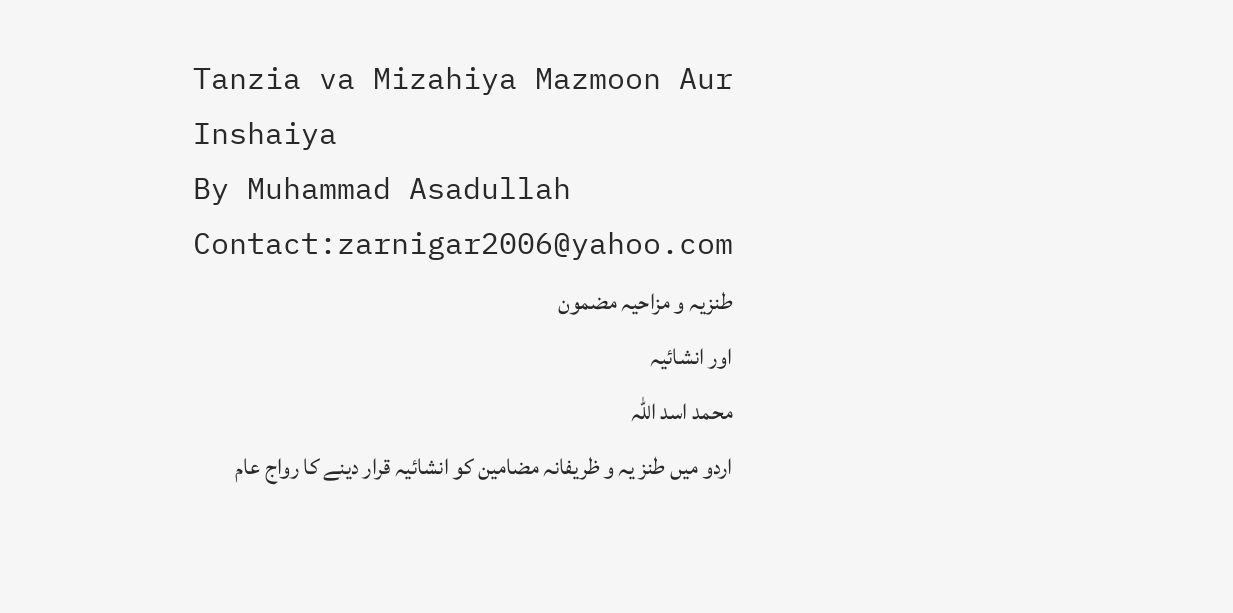Tanzia va Mizahiya Mazmoon Aur Inshaiya
By Muhammad Asadullah
Contact:zarnigar2006@yahoo.com
طنزیہ و مزاحیہ مضمون
اور انشائیہ
محمد اسد اللہ
اردو میں طنز یہ و ظریفانہ مضامین کو انشائیہ قرار دینے کا رواج عام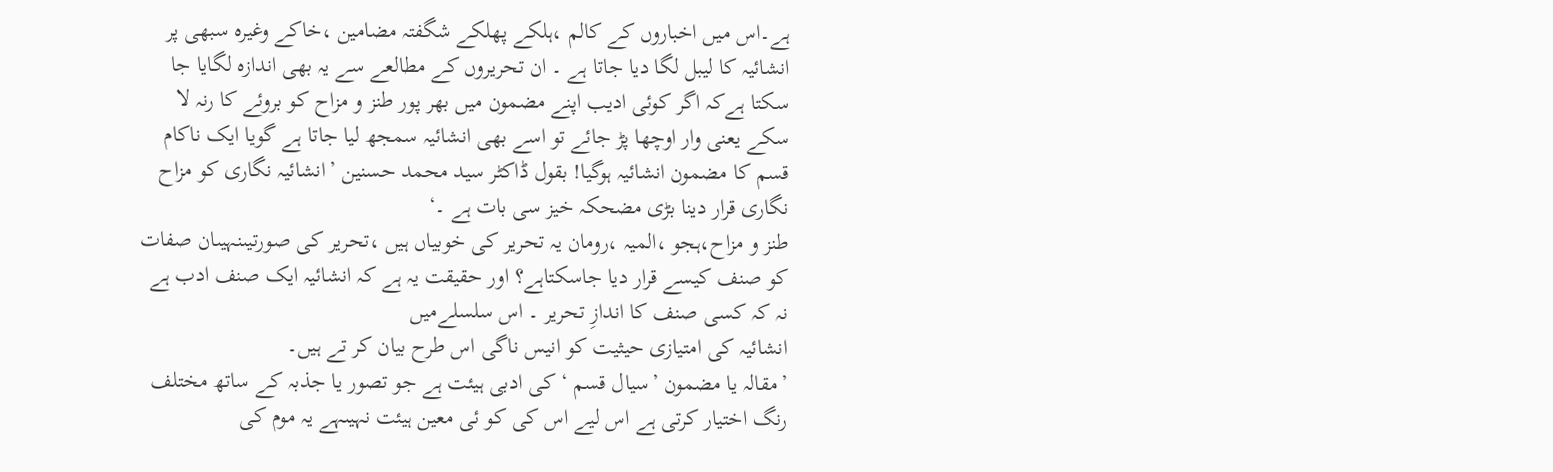ہے۔اس میں اخباروں کے کالم ،ہلکے پھلکے شگفتہ مضامین ،خاکے وغیرہ سبھی پر انشائیہ کا لیبل لگا دیا جاتا ہے ۔ ان تحریروں کے مطالعے سے یہ بھی اندازہ لگایا جا سکتا ہےکہ اگر کوئی ادیب اپنے مضمون میں بھر پور طنز و مزاح کو بروئے کا رنہ لا سکے یعنی وار اوچھا پڑ جائے تو اسے بھی انشائیہ سمجھ لیا جاتا ہے گویا ایک ناکام قسم کا مضمون انشائیہ ہوگیا! بقول ڈاکٹر سید محمد حسنین ’انشائیہ نگاری کو مزاح نگاری قرار دینا بڑی مضحکہ خیز سی بات ہے ۔‘
طنز و مزاح،ہجو ،المیہ ،رومان یہ تحریر کی خوبیاں ہیں ،تحریر کی صورتیںنہیںان صفات کو صنف کیسے قرار دیا جاسکتاہے؟ اور حقیقت یہ ہے کہ انشائیہ ایک صنف ادب ہے نہ کہ کسی صنف کا اندازِ تحریر ۔ اس سلسلےمیں
انشائیہ کی امتیازی حیثیت کو انیس ناگی اس طرح بیان کر تے ہیں۔
’مقالہ یا مضمون ’سیال قسم ‘کی ادبی ہیئت ہے جو تصور یا جذبہ کے ساتھ مختلف
رنگ اختیار کرتی ہے اس لیے اس کی کو ئی معین ہیئت نہیںہے یہ موم کی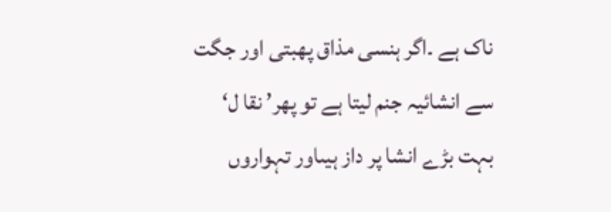ناک ہے ۔اگر ہنسی مذاق پھبتی اور جگت سے انشائیہ جنم لیتا ہے تو پھر’ نقا ل‘ بہت بڑے انشا پر داز ہیںاور تہواروں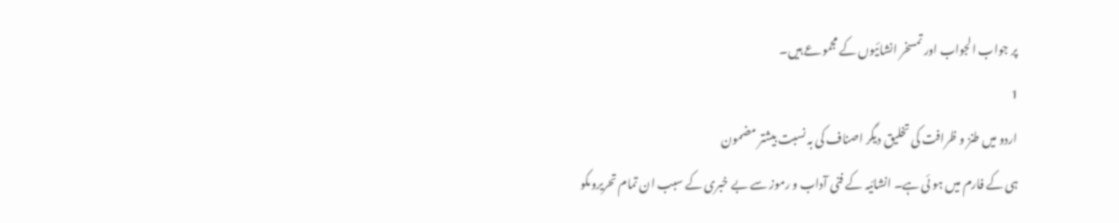پر جواب الجواب اور تمسخر انشائیوں کے مجموعے ہیں۔
1
اردو میں طنز و ظرافت کی تخلیق دیگر اصناف کی بہ نسبت بیشتر مضمون
ہی کے فارم میں ہو ئی ہے۔ انشائیہ کے فنی آداب و رموز سے بے خبری کے سبب ان تمام تحریروںکو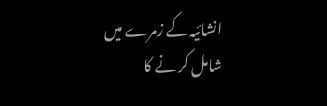انشائیہ کے زمرے میں شامل کر نے کا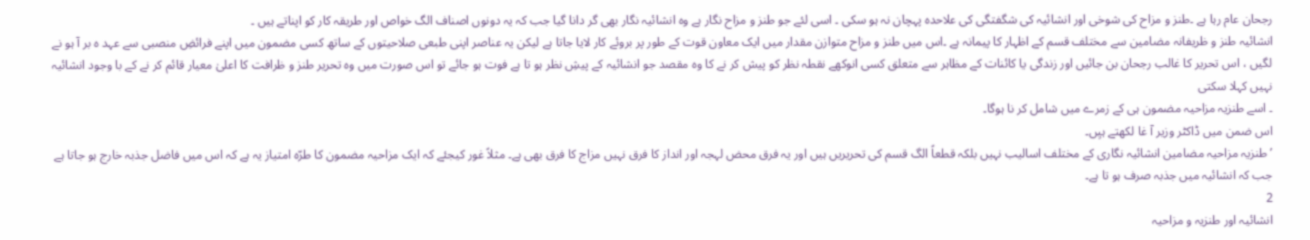رجحان عام رہا ہے ۔طنز و مزاح کی شوخی اور انشائیہ کی شگفتگی کی علاحدہ پہچان نہ ہو سکی ۔ اسی لئے جو طنز و مزاح نگار ہے وہ انشائیہ نگار بھی گر دانا گیا جب کہ یہ دونوں اصناف الگ خواص اور طریقہ کار کو اپناتے ہیں ۔
انشائیہ طنز و ظریفانہ مضامین سے مختلف قسم کے اظہار کا پیمانہ ہے ۔اس میں طنز و مزاح متوازن مقدار میں ایک معاون قوت کے طور پر بروئے کار لایا جاتا ہے لیکن یہ عناصر اپنی طبعی صلاحیتوں کے ساتھ کسی مضمون میں اپنے فرائضِ منصبی سے عہد ہ بر آ ہو نے لگیں ، اس تحریر کا غالب رجحان بن جائیں اور زندگی یا کائنات کے مظاہر سے متعلق کسی انوکھے نقطہ نظر کو پیش کر نے کا وہ مقصد جو انشائیہ کے پیشِ نظر ہو تا ہے فوت ہو جائے تو اس صورت میں وہ تحریر طنز و ظرافت کا اعلیٰ معیار قائم کر نے کے با وجود انشائیہ نہیں کہلا سکتی
۔ اسے طنزیہ مزاحیہ مضمون ہی کے زمرے میں شامل کر نا ہوگا۔
اس ضمن میں ڈاکٹر وزیر آ غا لکھتے ہیِں۔
’ طنزیہ مزاحیہ مضامین انشائیہ نگاری کے مختلف اسالیب نہیں بلکہ قطعاً الگ قسم کی تحریریں ہیں اور یہ فرق محض لہجہ اور انداز کا فرق نہیں مزاج کا فرق بھی ہے۔ مثلاً غور کیجئے کہ ایک مزاحیہ مضمون کا طرّہ امتیاز یہ ہے کہ اس میں فاضل جذبہ خارج ہو جاتا ہے جب کہ انشائیہ میں جذبہ صرف ہو تا ہے۔
2
انشائیہ اور طنزیہ و مزاحیہ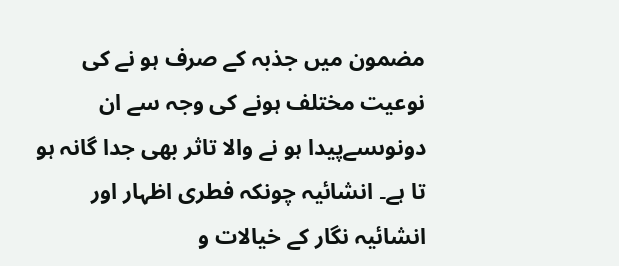مضمون میں جذبہ کے صرف ہو نے کی نوعیت مختلف ہونے کی وجہ سے ان دونوںسےپیدا ہو نے والا تاثر بھی جدا گانہ ہو تا ہے۔ انشائیہ چونکہ فطری اظہار اور انشائیہ نگار کے خیالات و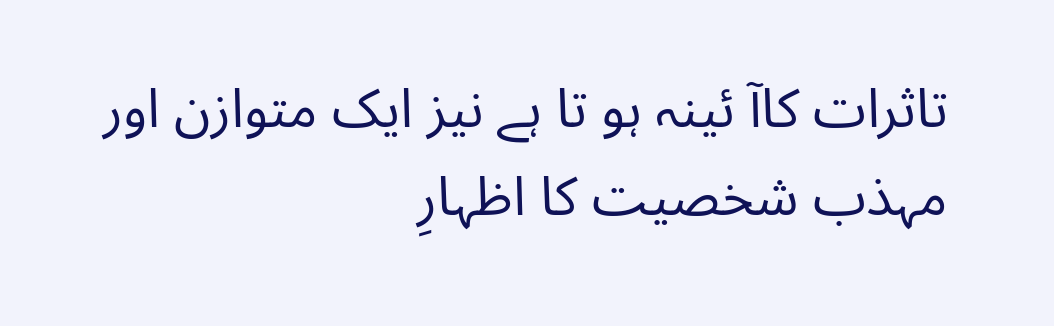تاثرات کاآ ئینہ ہو تا ہے نیز ایک متوازن اور مہذب شخصیت کا اظہارِ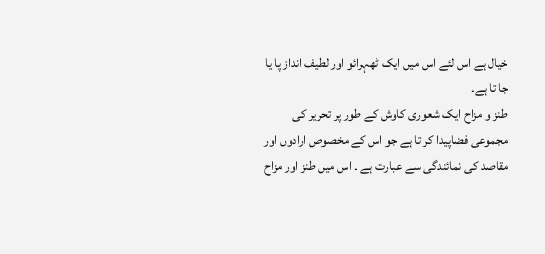خیال ہے اس لئے اس میں ایک ٹھہرائو اور لطیف انداز پا یا جا تا ہے۔
طنز و مزاح ایک شعوری کاوش کے طور پر تحریر کی مجموعی فضاپیدا کر تا ہے جو اس کے مخصوص ارادوں اور مقاصد کی نمائندگی سے عبارت ہے ۔ اس میں طنز اور مزاح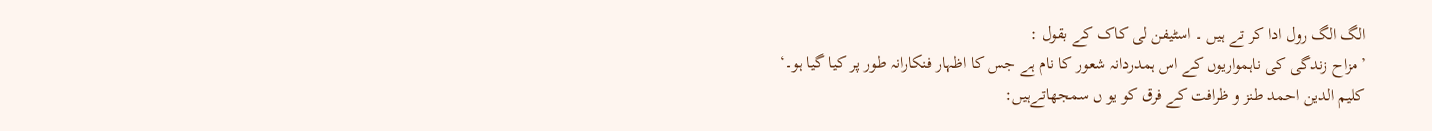الگ الگ رول ادا کر تے ہیں ۔ اسٹیفن لی کاک کے بقول :
’مزاح زندگی کی ناہمواریوں کے اس ہمدردانہ شعور کا نام ہے جس کا اظہار فنکارانہ طور پر کیا گیا ہو۔‘
کلیم الدین احمد طنز و ظرافت کے فرق کو یو ں سمجھاتےہیں: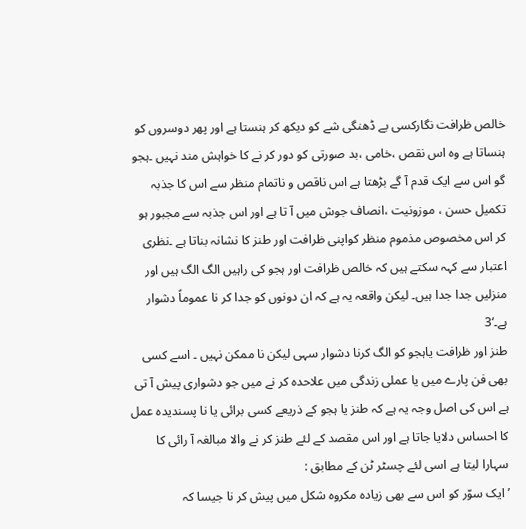خالص ظرافت نگارکسی بے ڈھنگی شے کو دیکھ کر ہنستا ہے اور پھر دوسروں کو ہنساتا ہے وہ اس نقص ،خامی ،بد صورتی کو دور کر نے کا خواہش مند نہیں ۔ہجو گو اس سے ایک قدم آ گے بڑھتا ہے اس ناقص و ناتمام منظر سے اس کا جذبہ تکمیل حسن ، موزونیت ،انصاف جوش میں آ تا ہے اور اس جذبہ سے مجبور ہو کر اس مخصوص مذموم منظر کواپنی ظرافت اور طنز کا نشانہ بناتا ہے ۔نظری اعتبار سے کہہ سکتے ہیں کہ خالص ظرافت اور ہجو کی راہیں الگ الگ ہیں اور منزلیں جدا جدا ہیں۔ لیکن واقعہ یہ ہے کہ ان دونوں کو جدا کر نا عموماً دشوار ہے۔‘3
طنز اور ظرافت یاہجو کو الگ کرنا دشوار سہی لیکن نا ممکن نہیں ۔ اسے کسی بھی فن پارے میں یا عملی زندگی میں علاحدہ کر نے میں جو دشواری پیش آ تی ہے اس کی اصل وجہ یہ ہے کہ طنز یا ہجو کے ذریعے کسی برائی یا نا پسندیدہ عمل کا احساس دلایا جاتا ہے اور اس مقصد کے لئے طنز کر نے والا مبالغہ آ رائی کا سہارا لیتا ہے اسی لئے چسٹر ٹن کے مطابق :
’ ایک سوّر کو اس سے بھی زیادہ مکروہ شکل میں پیش کر نا جیسا کہ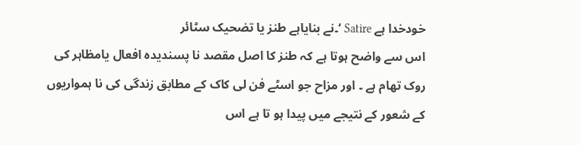خودخدا ہے Satire ‘۔نے بنایاہے طنز یا تضحیک سٹائر
اس سے واضح ہوتا ہے کہ طنز کا اصل مقصد نا پسندیدہ افعال یامظاہر کی روک تھام ہے ۔ اور مزاح جو اسٹے فن لی کاک کے مطابق زندگی کی نا ہمواریوں کے شعور کے نتیجے میں پیدا ہو تا ہے اس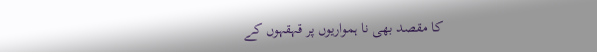کا مقصد بھی نا ہمواریوں پر قہقہوں کے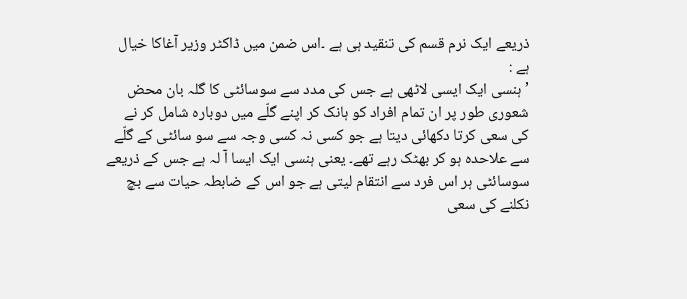ذریعے ایک نرم قسم کی تنقید ہی ہے ۔اس ضمن میں ڈاکٹر وزیر آغاکا خیال ہے :
’ہنسی ایک ایسی لاٹھی ہے جس کی مدد سے سوسائٹی کا گلہ بان محض شعوری طور پر ان تمام افراد کو ہانک کر اپنے گلّے میں دوبارہ شامل کر نے کی سعی کرتا دکھائی دیتا ہے جو کسی نہ کسی وجہ سے سو سائٹی کے گلّے سے علاحدہ ہو کر بھٹک رہے تھے۔ یعنی ہنسی ایک ایسا آ لہ ہے جس کے ذریعے سوسائٹی ہر اس فرد سے انتقام لیتی ہے جو اس کے ضابطہ حیات سے بچ نکلنے کی سعی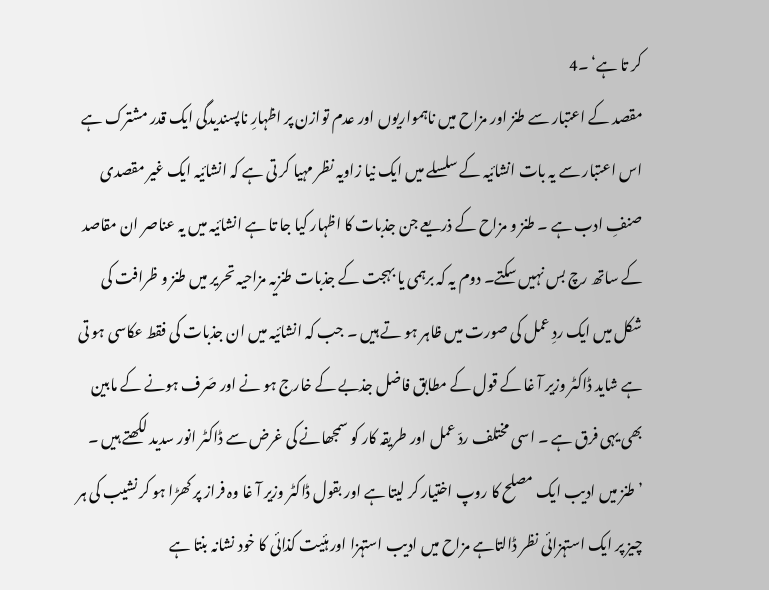کر تا ہے‘ ۔4
مقصد کے اعتبار سے طنز اور مزاح میں ناہمواریوں اور عدم توازن پر اظہارِ ناپسندیدگی ایک قدر مشترک ہے اس اعتبار سے یہ بات انشائیہ کے سلسلے میں ایک نیا زاویہ نظر مہیا کر تی ہے کہ انشائیہ ایک غیر مقصدی صنفِ ادب ہے ۔ طنز و مزاح کے ذریعے جن جذبات کا اظہار کیا جا تا ہے انشائیہ میں یہ عناصر ان مقاصد کے ساتھ رچ بس نہیں سکتے۔ دوم یہ کہ برہمی یا بہجت کے جذبات طنزیہ مزاحیہ تحریر میں طنز و ظرافت کی شکل میں ایک ردِ عمل کی صورت میں ظاہر ہو تے ہیں ۔ جب کہ انشائیہ میں ان جذبات کی فقط عکاسی ہو تی ہے شاید ڈاکٹر وزیر آ غا کے قول کے مطابق فاضل جذبے کے خارج ہو نے اور صَرف ہونے کے مابین بھی یہی فرق ہے ۔ اسی مختلف ردّ عمل اور طریقہ کار کو سمجھانے کی غرض سے ڈاکٹر انور سدید لکھتے ہیں ۔
’طنز میں ادیب ایک مصلح کا روپ اختیار کر لیتا ہے اور بقول ڈاکٹر وزیر آ غا وہ فراز پر کھڑا ہو کر نشیب کی ہر چیز پر ایک استہزائی نظر ڈالتاہے مزاح میں ادیب استہزا اور ہئیت کذائی کا خود نشانہ بنتا ہے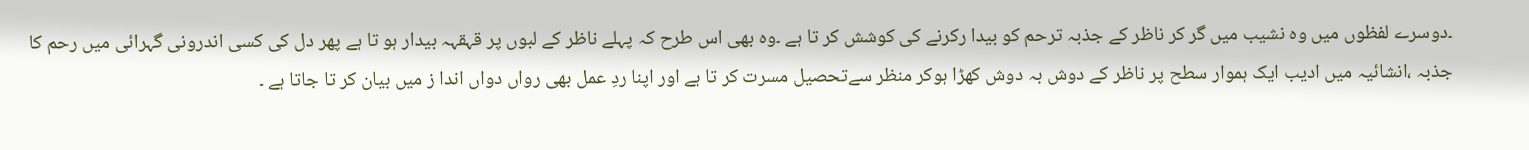۔دوسرے لفظوں میں وہ نشیب میں گر کر ناظر کے جذبہ ترحم کو بیدا رکرنے کی کوشش کر تا ہے ۔وہ بھی اس طرح کہ پہلے ناظر کے لبوں پر قہقہہ بیدار ہو تا ہے پھر دل کی کسی اندرونی گہرائی میں رحم کا جذبہ ،انشائیہ میں ادیب ایک ہموار سطح پر ناظر کے دوش بہ دوش کھڑا ہوکر منظر سےتحصیل مسرت کر تا ہے اور اپنا ردِ عمل بھی رواں دواں اندا ز میں بیان کر تا جاتا ہے ۔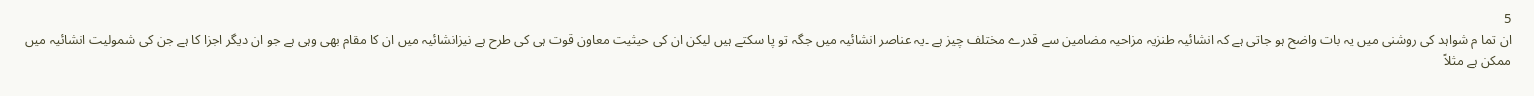5
ان تما م شواہد کی روشنی میں یہ بات واضح ہو جاتی ہے کہ انشائیہ طنزیہ مزاحیہ مضامین سے قدرے مختلف چیز ہے ۔یہ عناصر انشائیہ میں جگہ تو پا سکتے ہیں لیکن ان کی حیثیت معاون قوت ہی کی طرح ہے نیزانشائیہ میں ان کا مقام بھی وہی ہے جو ان دیگر اجزا کا ہے جن کی شمولیت انشائیہ میں ممکن ہے مثلاً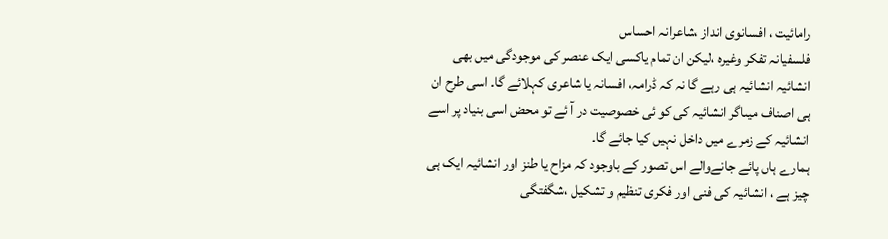رامائیت ، افسانوی انداز ،شاعرانہ احساس
فلسفیانہ تفکر وغیرہ ،لیکن ان تمام یاکسی ایک عنصر کی موجودگی میں بھی انشائیہ انشائیہ ہی رہے گا نہ کہ ڈرامہ، افسانہ یا شاعری کہلائے گا۔ اسی طرح ان ہی اصناف میںاگر انشائیہ کی کو ئی خصوصیت در آ ئے تو محض اسی بنیاد پر اسے انشائیہ کے زمرے میں داخل نہیں کیا جائے گا۔
ہمارے ہاں پائے جانےوالے اس تصور کے باوجود کہ مزاح یا طنز اور انشائیہ ایک ہی چیز ہے ، انشائیہ کی فنی اور فکری تنظیم و تشکیل ،شگفتگی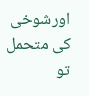اورشوخی کی متحمل تو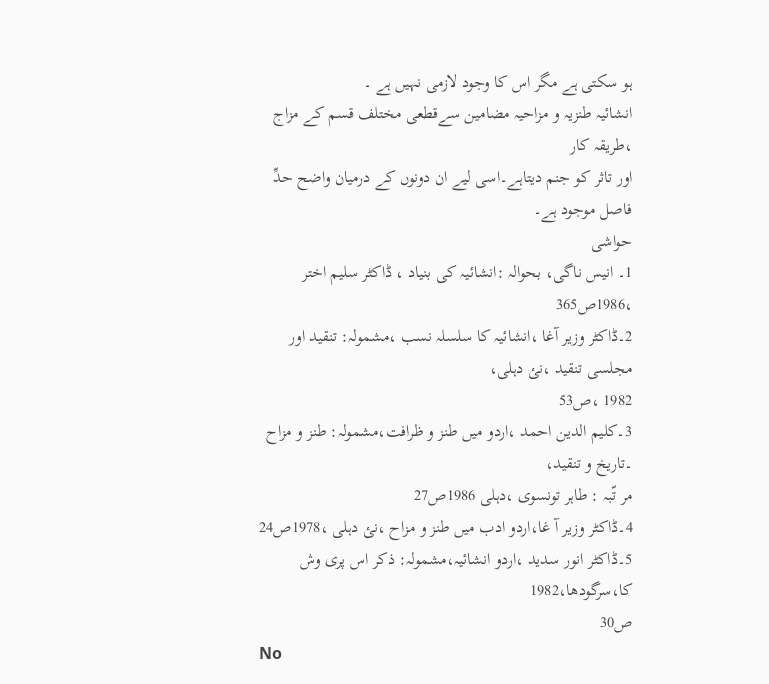ہو سکتی ہے مگر اس کا وجود لازمی نہیں ہے ۔
انشائیہ طنزیہ و مزاحیہ مضامین سےقطعی مختلف قسم کے مزاج ،طریقہ کار
اور تاثر کو جنم دیتاہے۔اسی لیے ان دونوں کے درمیان واضح حدِّ فاصل موجود ہے۔
حواشی
1۔ انیس ناگی، بحوالہ :انشائیہ کی بنیاد ، ڈاکٹر سلیم اختر ،1986ص365
2۔ڈاکٹر وزیر آغا ،انشائیہ کا سلسلہ نسب ،مشمولہ: تنقید اور مجلسی تنقید ،نئ دہلی،
1982 ،ص53
3۔کلیم الدین احمد ،اردو میں طنز و ظرافت،مشمولہ: طنز و مزاح ۔تاریخ و تنقید،
مر تّبہ : طاہر تونسوی ،دہلی 1986ص27
4۔ڈاکٹر وزیر آ غا،اردو ادب میں طنز و مزاح ،نئ دہلی ،1978ص24
5۔ڈاکٹر انور سدید ،اردو انشائیہ،مشمولہ: ذکر اس پری وش کا،سرگودھا،1982
ص30
No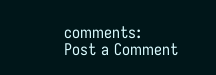comments:
Post a Comment